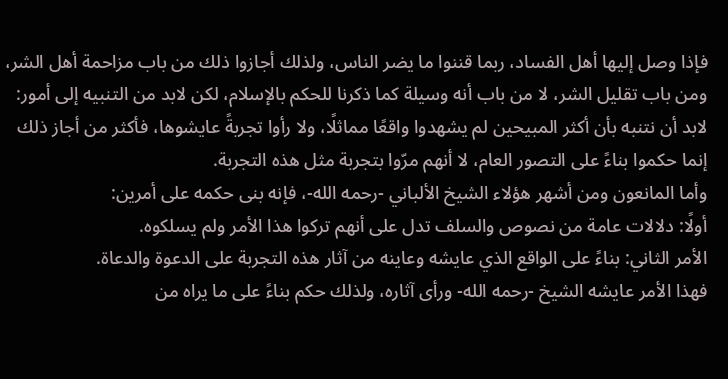فإذا وصل إليها أهل الفساد، ربما قننوا ما يضر الناس، ولذلك أجازوا ذلك من باب مزاحمة أهل الشر، ومن باب تقليل الشر، لا من باب أنه وسيلة كما ذكرنا للحكم بالإسلام، لكن لابد من التنبيه إلى أمور:
لابد أن نتنبه بأن أكثر المبيحين لم يشهدوا واقعًا مماثلًا، ولا رأوا تجربةً عايشوها، فأكثر من أجاز ذلك إنما حكموا بناءً على التصور العام، لا أنهم مرّوا بتجربة مثل هذه التجربة.
وأما المانعون ومن أشهر هؤلاء الشيخ الألباني -رحمه الله-، فإنه بنى حكمه على أمرين:
أولًا: دلالات عامة من نصوص والسلف تدل على أنهم تركوا هذا الأمر ولم يسلكوه.
الأمر الثاني: بناءً على الواقع الذي عايشه وعاينه من آثار هذه التجربة على الدعوة والدعاة.
فهذا الأمر عايشه الشيخ -رحمه الله- ورأى آثاره، ولذلك حكم بناءً على ما يراه من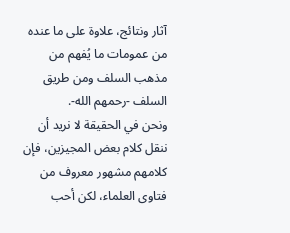آثار ونتائج، علاوة على ما عنده من عمومات ما يُفهم من مذهب السلف ومن طريق السلف -رحمهم الله-.
ونحن في الحقيقة لا نريد أن ننقل كلام بعض المجيزين، فإن كلامهم مشهور معروف من فتاوى العلماء، لكن أحب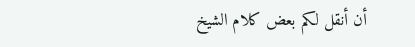أن أنقل لكم بعض كلام الشيخ